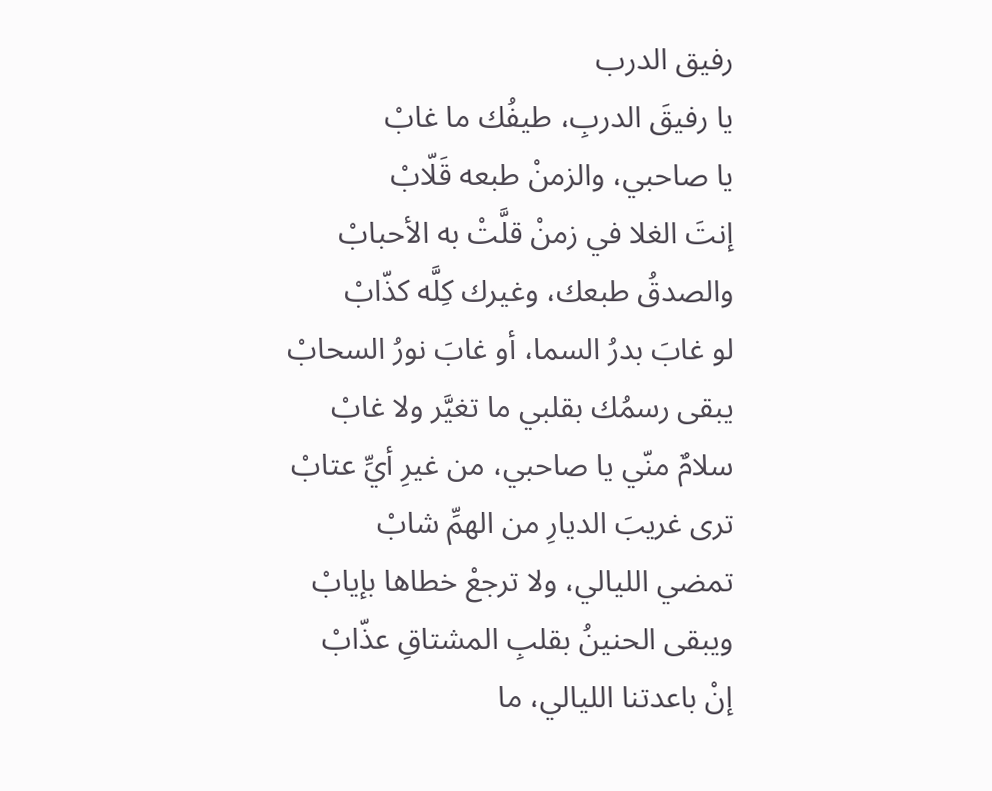رفيق الدرب
يا رفيقَ الدربِ، طيفُك ما غابْ
يا صاحبي، والزمنْ طبعه قَلّابْ
إنتَ الغلا في زمنْ قلَّتْ به الأحبابْ
والصدقُ طبعك، وغيرك كِلَّه كذّابْ
لو غابَ بدرُ السما، أو غابَ نورُ السحابْ
يبقى رسمُك بقلبي ما تغيَّر ولا غابْ
سلامٌ منّي يا صاحبي، من غيرِ أيِّ عتابْ
ترى غريبَ الديارِ من الهمِّ شابْ
تمضي الليالي، ولا ترجعْ خطاها بإيابْ
ويبقى الحنينُ بقلبِ المشتاقِ عذّابْ
إنْ باعدتنا الليالي، ما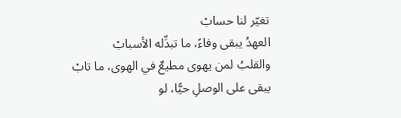تغيّر لنا حسابْ
العهدُ يبقى وفاءً، ما تبدِّله الأسبابْ
والقلبُ لمن يهوى مطيعٌ في الهوى، ما تابْ
يبقى على الوصلِ حيًّا، لو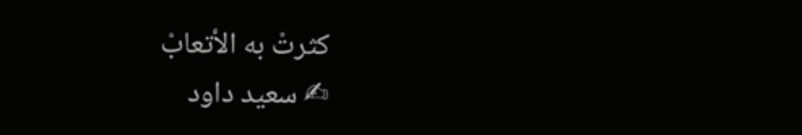كثرتْ به الأتعابْ
✍ سعيد داود